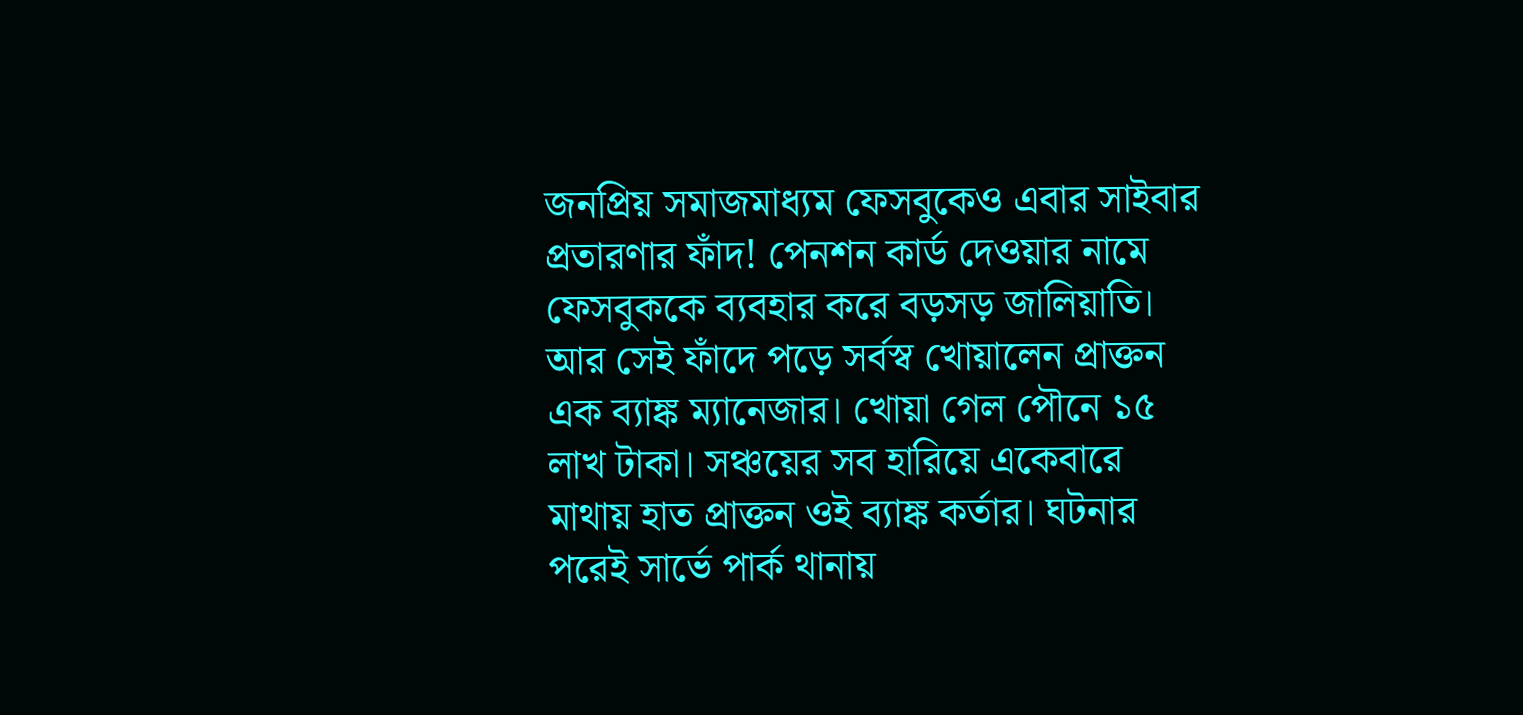জনপ্রিয় সমাজমাধ্যম ফেসবুকেও এবার সাইবার প্রতারণার ফাঁদ! পেনশন কার্ড দেওয়ার নামে ফেসবুককে ব্যবহার করে বড়সড় জালিয়াতি। আর সেই ফাঁদে পড়ে সর্বস্ব খোয়ালেন প্রাক্তন এক ব্যাঙ্ক ম্যানেজার। খোয়া গেল পৌনে ১৫ লাখ টাকা। সঞ্চয়ের সব হারিয়ে একেবারে মাথায় হাত প্রাক্তন ওই ব্যাঙ্ক কর্তার। ঘটনার পরেই সার্ভে পার্ক থানায়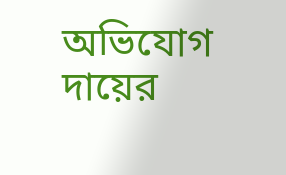অভিযোগ দায়ের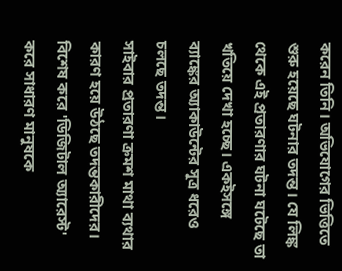করেন তিনি। অভিযোগের ভিত্তিতে শুরু হয়েছে ঘটনার তদন্ত। যে লিঙ্ক থেকে এই প্রতারণার ঘটনা ঘটেছে তা খতিয়ে দেখা হচ্ছে। একইসঙ্গে ব্যাঙ্কের অ্যাকাউন্টের সূত্র ধরেও চলছে তদন্ত।
সাইবার প্রতারণা ক্রমশ মাথা ব্যথার কারণ হয়ে উঠছে তদন্তকারীদের। বিশেষ করে 'ডিজিটাল অ্যারেস্ট' করে সাধারণ মানুষকে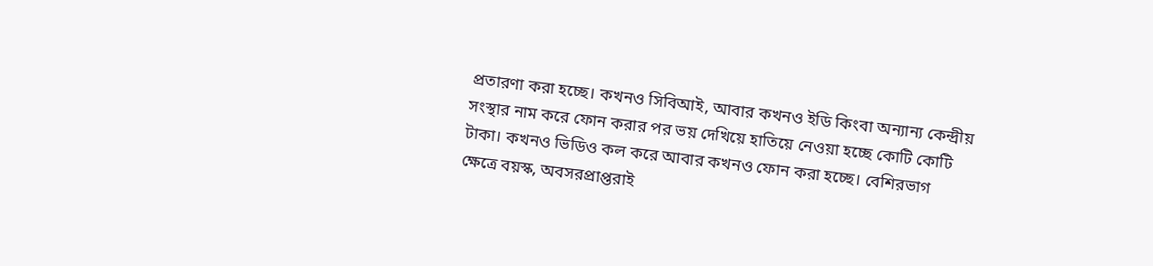প্রতারণা করা হচ্ছে। কখনও সিবিআই, আবার কখনও ইডি কিংবা অন্যান্য কেন্দ্রীয় সংস্থার নাম করে ফোন করার পর ভয় দেখিয়ে হাতিয়ে নেওয়া হচ্ছে কোটি কোটি টাকা। কখনও ভিডিও কল করে আবার কখনও ফোন করা হচ্ছে। বেশিরভাগ ক্ষেত্রে বয়স্ক, অবসরপ্রাপ্তরাই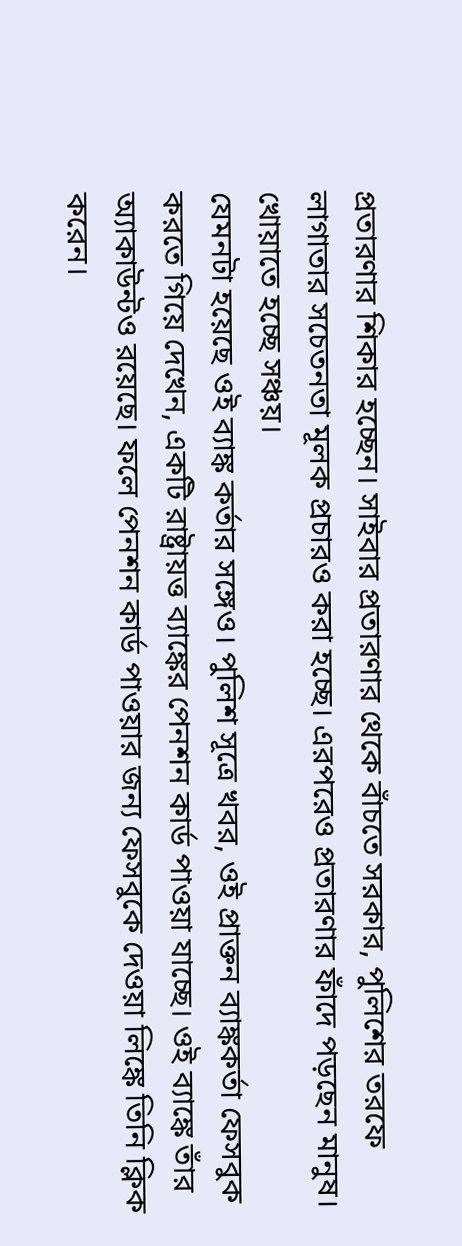প্রতারণার শিকার হচ্ছেন। সাইবার প্রতারণার থেকে বাঁচতে সরকার, পুলিশের তরফে লাগাতার সচেতনতা মূলক প্রচারও করা হচ্ছে। এরপরেও প্রতারণার ফাঁদে পড়ছেন মানুষ। খোয়াতে হচ্ছে সঞ্চয়।
যেমনটা হয়েছে ওই ব্যাঙ্ক কর্তার সঙ্গেও। পুলিশ সূত্রে খবর, ওই প্রাক্তন ব্যাঙ্ককর্তা ফেসবুক করতে গিয়ে দেখেন, একটি রাষ্ট্রায়ত্ত ব্যাঙ্কের পেনশন কার্ড পাওয়া যাচ্ছে। ওই ব্যাঙ্কে তাঁর অ্যাকাউন্টও রয়েছে। ফলে পেনশন কার্ড পাওয়ার জন্য ফেসবুকে দেওয়া লিঙ্কে তিনি ক্লিক করেন।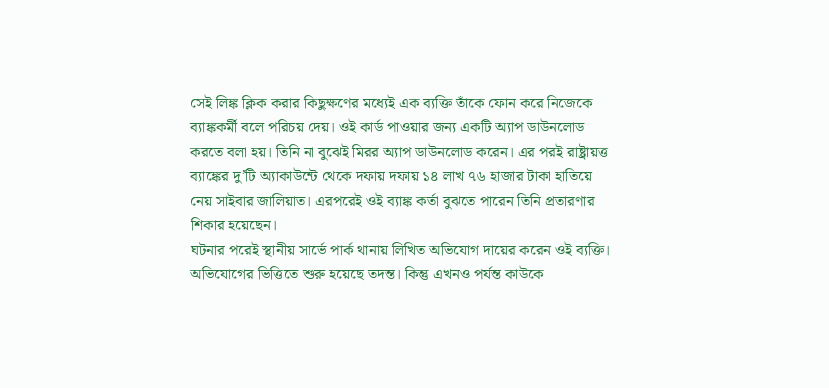সেই লিঙ্ক ক্লিক করার কিছুক্ষণের মধ্যেই এক ব্যক্তি তাঁকে ফোন করে নিজেকে ব্যাঙ্ককর্মী বলে পরিচয় দেয়। ওই কার্ড পাওয়ার জন্য একটি অ্যাপ ডাউনলোড করতে বলা হয়। তিনি না বুঝেই মিরর অ্যাপ ডাউনলোড করেন। এর পরই রাষ্ট্রায়ত্ত ব্যাঙ্কের দু’টি অ্যাকাউন্টে থেকে দফায় দফায় ১৪ লাখ ৭৬ হাজার টাকা হাতিয়ে নেয় সাইবার জালিয়াত। এরপরেই ওই ব্যাঙ্ক কর্তা বুঝতে পারেন তিনি প্রতারণার শিকার হয়েছেন।
ঘটনার পরেই স্থানীয় সার্ভে পার্ক থানায় লিখিত অভিযোগ দায়ের করেন ওই ব্যক্তি। অভিযোগের ভিত্তিতে শুরু হয়েছে তদন্ত। কিন্তু এখনও পর্যন্ত কাউকে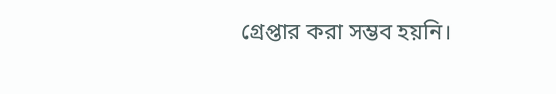গ্রেপ্তার করা সম্ভব হয়নি।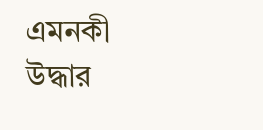এমনকী উদ্ধার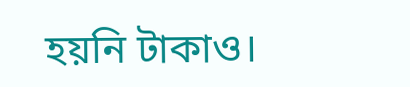হয়নি টাকাও।